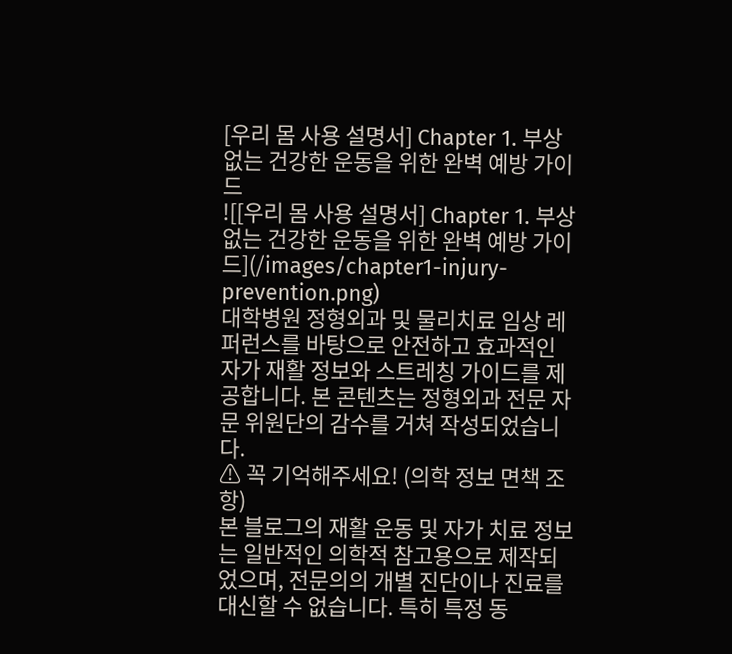[우리 몸 사용 설명서] Chapter 1. 부상 없는 건강한 운동을 위한 완벽 예방 가이드
![[우리 몸 사용 설명서] Chapter 1. 부상 없는 건강한 운동을 위한 완벽 예방 가이드](/images/chapter1-injury-prevention.png)
대학병원 정형외과 및 물리치료 임상 레퍼런스를 바탕으로 안전하고 효과적인 자가 재활 정보와 스트레칭 가이드를 제공합니다. 본 콘텐츠는 정형외과 전문 자문 위원단의 감수를 거쳐 작성되었습니다.
⚠ 꼭 기억해주세요! (의학 정보 면책 조항)
본 블로그의 재활 운동 및 자가 치료 정보는 일반적인 의학적 참고용으로 제작되었으며, 전문의의 개별 진단이나 진료를 대신할 수 없습니다. 특히 특정 동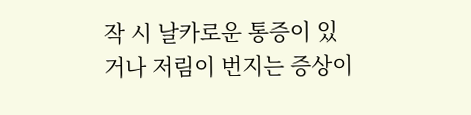작 시 날카로운 통증이 있거나 저림이 번지는 증상이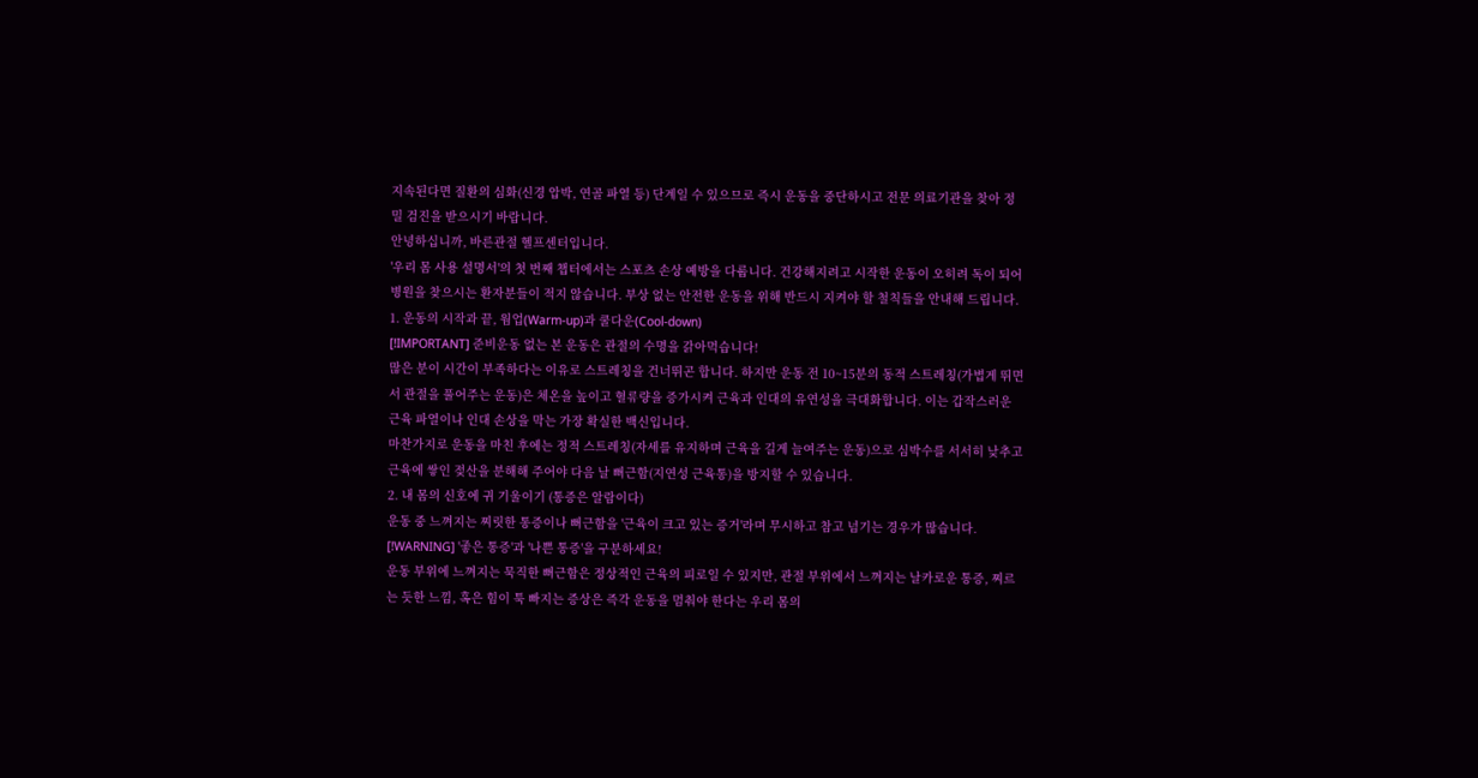지속된다면 질환의 심화(신경 압박, 연골 파열 등) 단계일 수 있으므로 즉시 운동을 중단하시고 전문 의료기관을 찾아 정밀 검진을 받으시기 바랍니다.
안녕하십니까, 바른관절 헬프센터입니다.
'우리 몸 사용 설명서'의 첫 번째 챕터에서는 스포츠 손상 예방을 다룹니다. 건강해지려고 시작한 운동이 오히려 독이 되어 병원을 찾으시는 환자분들이 적지 않습니다. 부상 없는 안전한 운동을 위해 반드시 지켜야 할 철칙들을 안내해 드립니다.
1. 운동의 시작과 끝, 웜업(Warm-up)과 쿨다운(Cool-down)
[!IMPORTANT] 준비운동 없는 본 운동은 관절의 수명을 갉아먹습니다!
많은 분이 시간이 부족하다는 이유로 스트레칭을 건너뛰곤 합니다. 하지만 운동 전 10~15분의 동적 스트레칭(가볍게 뛰면서 관절을 풀어주는 운동)은 체온을 높이고 혈류량을 증가시켜 근육과 인대의 유연성을 극대화합니다. 이는 갑작스러운 근육 파열이나 인대 손상을 막는 가장 확실한 백신입니다.
마찬가지로 운동을 마친 후에는 정적 스트레칭(자세를 유지하며 근육을 길게 늘여주는 운동)으로 심박수를 서서히 낮추고 근육에 쌓인 젖산을 분해해 주어야 다음 날 뻐근함(지연성 근육통)을 방지할 수 있습니다.
2. 내 몸의 신호에 귀 기울이기 (통증은 알람이다)
운동 중 느껴지는 찌릿한 통증이나 뻐근함을 '근육이 크고 있는 증거'라며 무시하고 참고 넘기는 경우가 많습니다.
[!WARNING] '좋은 통증'과 '나쁜 통증'을 구분하세요!
운동 부위에 느껴지는 묵직한 뻐근함은 정상적인 근육의 피로일 수 있지만, 관절 부위에서 느껴지는 날카로운 통증, 찌르는 듯한 느낌, 혹은 힘이 툭 빠지는 증상은 즉각 운동을 멈춰야 한다는 우리 몸의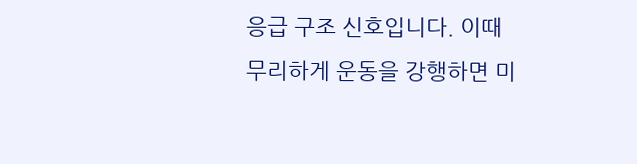응급 구조 신호입니다. 이때 무리하게 운동을 강행하면 미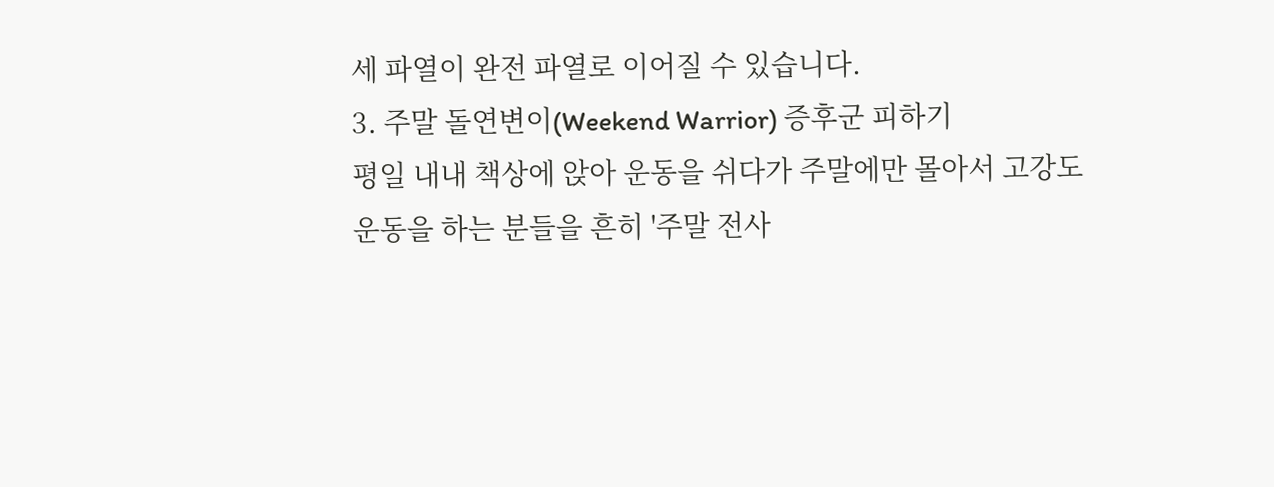세 파열이 완전 파열로 이어질 수 있습니다.
3. 주말 돌연변이(Weekend Warrior) 증후군 피하기
평일 내내 책상에 앉아 운동을 쉬다가 주말에만 몰아서 고강도 운동을 하는 분들을 흔히 '주말 전사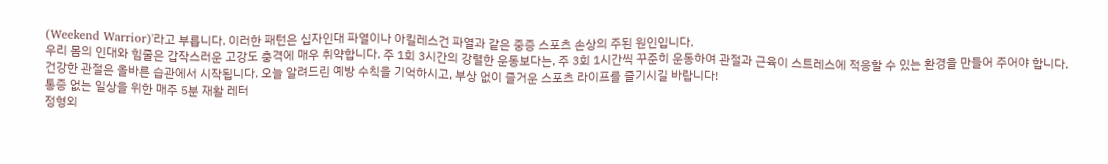(Weekend Warrior)'라고 부릅니다. 이러한 패턴은 십자인대 파열이나 아킬레스건 파열과 같은 중증 스포츠 손상의 주된 원인입니다.
우리 몸의 인대와 힘줄은 갑작스러운 고강도 충격에 매우 취약합니다. 주 1회 3시간의 강렬한 운동보다는, 주 3회 1시간씩 꾸준히 운동하여 관절과 근육이 스트레스에 적응할 수 있는 환경을 만들어 주어야 합니다.
건강한 관절은 올바른 습관에서 시작됩니다. 오늘 알려드린 예방 수칙을 기억하시고, 부상 없이 즐거운 스포츠 라이프를 즐기시길 바랍니다!
통증 없는 일상을 위한 매주 5분 재활 레터
정형외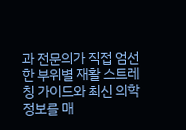과 전문의가 직접 엄선한 부위별 재활 스트레칭 가이드와 최신 의학 정보를 매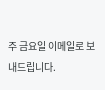주 금요일 이메일로 보내드립니다.